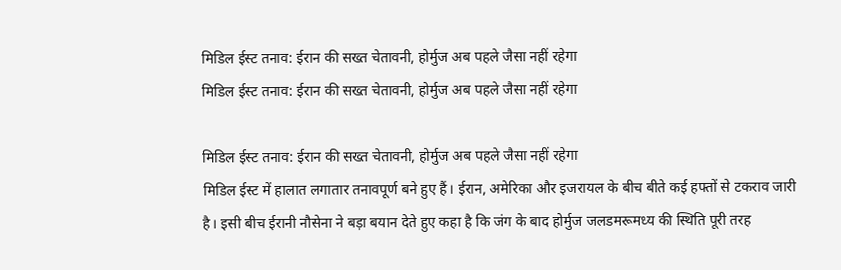मिडिल ईस्ट तनाव: ईरान की सख्त चेतावनी, होर्मुज अब पहले जैसा नहीं रहेगा
मिडिल ईस्ट तनाव: ईरान की सख्त चेतावनी, होर्मुज अब पहले जैसा नहीं रहेगा

मिडिल ईस्ट तनाव: ईरान की सख्त चेतावनी, होर्मुज अब पहले जैसा नहीं रहेगा
मिडिल ईस्ट में हालात लगातार तनावपूर्ण बने हुए हैं। ईरान, अमेरिका और इजरायल के बीच बीते कई हफ्तों से टकराव जारी है। इसी बीच ईरानी नौसेना ने बड़ा बयान देते हुए कहा है कि जंग के बाद होर्मुज जलडमरूमध्य की स्थिति पूरी तरह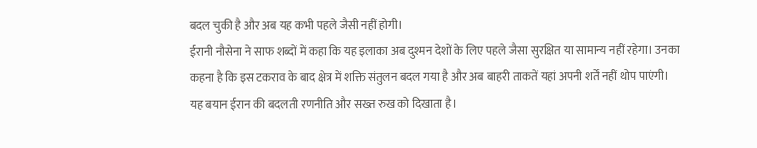बदल चुकी है और अब यह कभी पहले जैसी नहीं होगी।
ईरानी नौसेना ने साफ शब्दों में कहा कि यह इलाका अब दुश्मन देशों के लिए पहले जैसा सुरक्षित या सामान्य नहीं रहेगा। उनका कहना है कि इस टकराव के बाद क्षेत्र में शक्ति संतुलन बदल गया है और अब बाहरी ताकतें यहां अपनी शर्तें नहीं थोप पाएंगी। यह बयान ईरान की बदलती रणनीति और सख्त रुख को दिखाता है।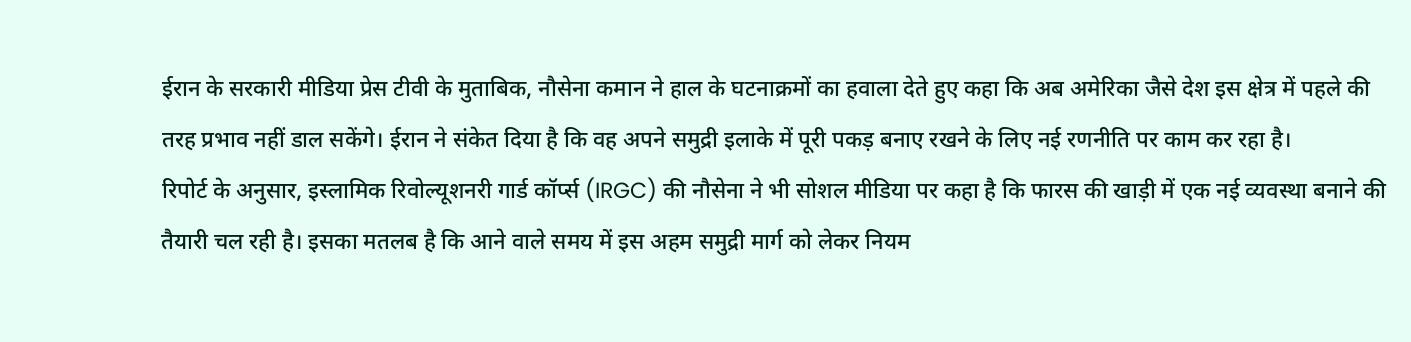ईरान के सरकारी मीडिया प्रेस टीवी के मुताबिक, नौसेना कमान ने हाल के घटनाक्रमों का हवाला देते हुए कहा कि अब अमेरिका जैसे देश इस क्षेत्र में पहले की तरह प्रभाव नहीं डाल सकेंगे। ईरान ने संकेत दिया है कि वह अपने समुद्री इलाके में पूरी पकड़ बनाए रखने के लिए नई रणनीति पर काम कर रहा है।
रिपोर्ट के अनुसार, इस्लामिक रिवोल्यूशनरी गार्ड कॉर्प्स (IRGC) की नौसेना ने भी सोशल मीडिया पर कहा है कि फारस की खाड़ी में एक नई व्यवस्था बनाने की तैयारी चल रही है। इसका मतलब है कि आने वाले समय में इस अहम समुद्री मार्ग को लेकर नियम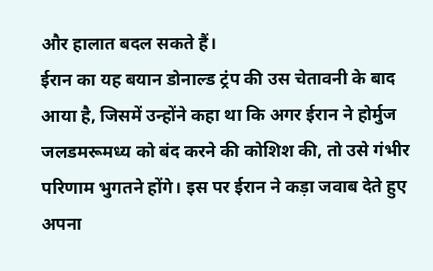और हालात बदल सकते हैं।
ईरान का यह बयान डोनाल्ड ट्रंप की उस चेतावनी के बाद आया है, जिसमें उन्होंने कहा था कि अगर ईरान ने होर्मुज जलडमरूमध्य को बंद करने की कोशिश की, तो उसे गंभीर परिणाम भुगतने होंगे। इस पर ईरान ने कड़ा जवाब देते हुए अपना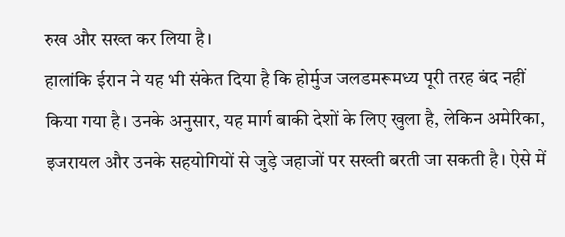रुख और सख्त कर लिया है।
हालांकि ईरान ने यह भी संकेत दिया है कि होर्मुज जलडमरूमध्य पूरी तरह बंद नहीं किया गया है। उनके अनुसार, यह मार्ग बाकी देशों के लिए खुला है, लेकिन अमेरिका, इजरायल और उनके सहयोगियों से जुड़े जहाजों पर सख्ती बरती जा सकती है। ऐसे में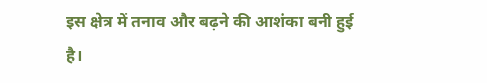इस क्षेत्र में तनाव और बढ़ने की आशंका बनी हुई है।